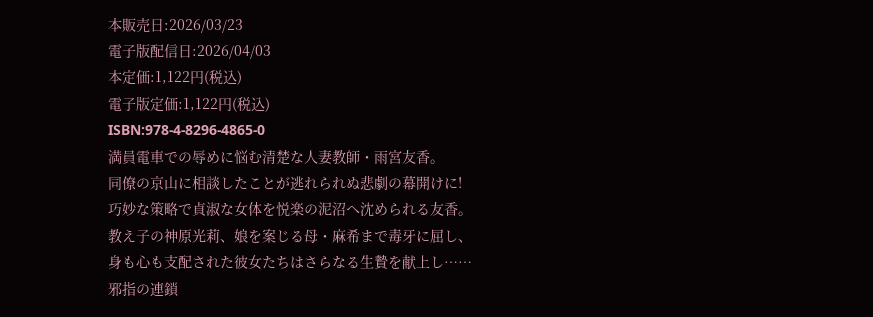本販売日:2026/03/23
電子版配信日:2026/04/03
本定価:1,122円(税込)
電子版定価:1,122円(税込)
ISBN:978-4-8296-4865-0
満員電車での辱めに悩む清楚な人妻教師・雨宮友香。
同僚の京山に相談したことが逃れられぬ悲劇の幕開けに!
巧妙な策略で貞淑な女体を悦楽の泥沼へ沈められる友香。
教え子の神原光莉、娘を案じる母・麻希まで毒牙に屈し、
身も心も支配された彼女たちはさらなる生贄を献上し……
邪指の連鎖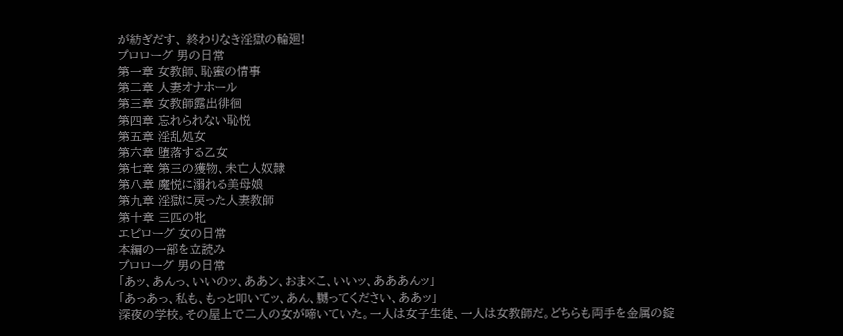が紡ぎだす、 終わりなき淫獄の輪廻!
プロローグ 男の日常
第一章 女教師、恥蜜の情事
第二章 人妻オナホール
第三章 女教師露出徘徊
第四章 忘れられない恥悦
第五章 淫乱処女
第六章 堕落する乙女
第七章 第三の獲物、未亡人奴隷
第八章 魔悦に溺れる美母娘
第九章 淫獄に戻った人妻教師
第十章 三匹の牝
エピローグ 女の日常
本編の一部を立読み
プロローグ 男の日常
「あッ、あんっ、いいのッ、ああン、おま×こ、いいッ、あああんッ」
「あっあっ、私も、もっと叩いてッ、あん、嬲ってください、ああッ」
深夜の学校。その屋上で二人の女が啼いていた。一人は女子生徒、一人は女教師だ。どちらも両手を金属の錠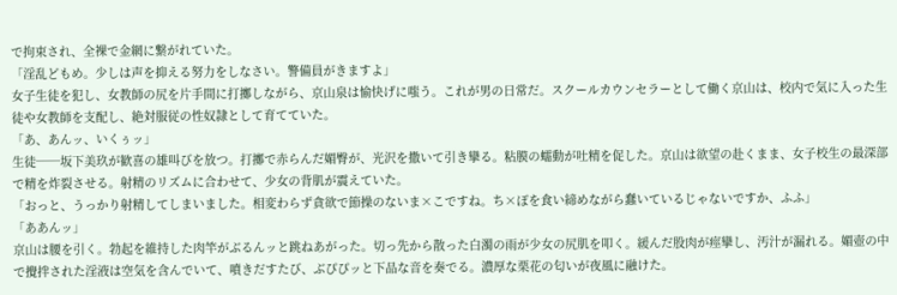で拘束され、全裸で金網に繋がれていた。
「淫乱どもめ。少しは声を抑える努力をしなさい。警備員がきますよ」
女子生徒を犯し、女教師の尻を片手間に打擲しながら、京山泉は愉快げに嗤う。これが男の日常だ。スクールカウンセラーとして働く京山は、校内で気に入った生徒や女教師を支配し、絶対服従の性奴隷として育てていた。
「あ、あんッ、いくぅッ」
生徒──坂下美玖が歓喜の雄叫びを放つ。打擲で赤らんだ媚臀が、光沢を撒いて引き攣る。粘膜の蠕動が吐精を促した。京山は欲望の赴くまま、女子校生の最深部で精を炸裂させる。射精のリズムに合わせて、少女の背肌が震えていた。
「おっと、うっかり射精してしまいました。相変わらず貪欲で節操のないま×こですね。ち×ぽを食い締めながら蠢いているじゃないですか、ふふ」
「ああんッ」
京山は腰を引く。勃起を維持した肉竿がぶるんッと跳ねあがった。切っ先から散った白濁の雨が少女の尻肌を叩く。緩んだ股肉が痙攣し、汚汁が漏れる。媚壺の中で攪拌された淫液は空気を含んでいて、噴きだすたび、ぶぴぴッと下品な音を奏でる。濃厚な栗花の匂いが夜風に融けた。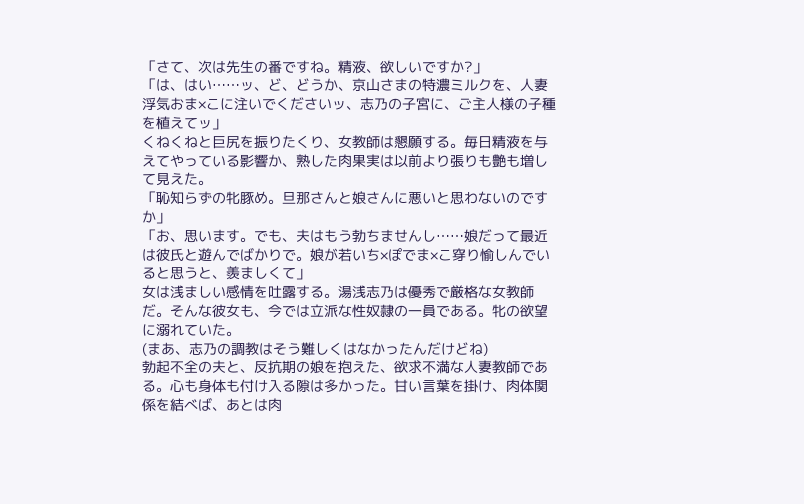「さて、次は先生の番ですね。精液、欲しいですか?」
「は、はい……ッ、ど、どうか、京山さまの特濃ミルクを、人妻浮気おま×こに注いでくださいッ、志乃の子宮に、ご主人様の子種を植えてッ」
くねくねと巨尻を振りたくり、女教師は懇願する。毎日精液を与えてやっている影響か、熟した肉果実は以前より張りも艶も増して見えた。
「恥知らずの牝豚め。旦那さんと娘さんに悪いと思わないのですか」
「お、思います。でも、夫はもう勃ちませんし……娘だって最近は彼氏と遊んでばかりで。娘が若いち×ぽでま×こ穿り愉しんでいると思うと、羨ましくて」
女は浅ましい感情を吐露する。湯浅志乃は優秀で厳格な女教師だ。そんな彼女も、今では立派な性奴隷の一員である。牝の欲望に溺れていた。
(まあ、志乃の調教はそう難しくはなかったんだけどね)
勃起不全の夫と、反抗期の娘を抱えた、欲求不満な人妻教師である。心も身体も付け入る隙は多かった。甘い言葉を掛け、肉体関係を結べば、あとは肉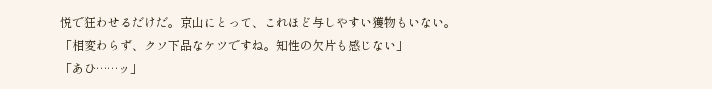悦で狂わせるだけだ。京山にとって、これほど与しやすい獲物もいない。
「相変わらず、クソ下品なケツですね。知性の欠片も感じない」
「あひ……ッ」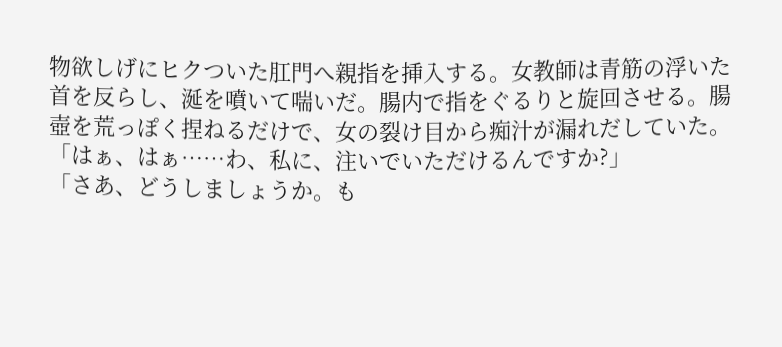物欲しげにヒクついた肛門へ親指を挿入する。女教師は青筋の浮いた首を反らし、涎を噴いて喘いだ。腸内で指をぐるりと旋回させる。腸壺を荒っぽく捏ねるだけで、女の裂け目から痴汁が漏れだしていた。
「はぁ、はぁ……わ、私に、注いでいただけるんですか?」
「さあ、どうしましょうか。も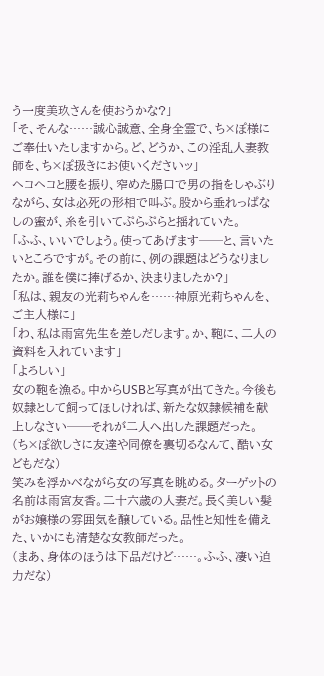う一度美玖さんを使おうかな?」
「そ、そんな……誠心誠意、全身全霊で、ち×ぽ様にご奉仕いたしますから。ど、どうか、この淫乱人妻教師を、ち×ぽ扱きにお使いくださいッ」
ヘコヘコと腰を振り、窄めた腸口で男の指をしゃぶりながら、女は必死の形相で叫ぶ。股から垂れっぱなしの蜜が、糸を引いてぷらぷらと揺れていた。
「ふふ、いいでしょう。使ってあげます──と、言いたいところですが。その前に、例の課題はどうなりましたか。誰を僕に捧げるか、決まりましたか?」
「私は、親友の光莉ちゃんを……神原光莉ちゃんを、ご主人様に」
「わ、私は雨宮先生を差しだします。か、鞄に、二人の資料を入れています」
「よろしい」
女の鞄を漁る。中からUSBと写真が出てきた。今後も奴隷として飼ってほしければ、新たな奴隷候補を献上しなさい──それが二人へ出した課題だった。
(ち×ぽ欲しさに友達や同僚を裏切るなんて、酷い女どもだな)
笑みを浮かべながら女の写真を眺める。ターゲットの名前は雨宮友香。二十六歳の人妻だ。長く美しい髪がお嬢様の雰囲気を醸している。品性と知性を備えた、いかにも清楚な女教師だった。
(まあ、身体のほうは下品だけど……。ふふ、凄い迫力だな)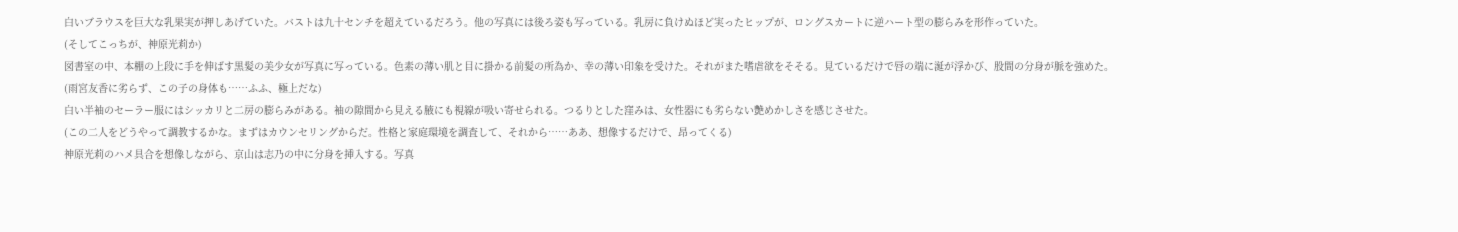白いブラウスを巨大な乳果実が押しあげていた。バストは九十センチを超えているだろう。他の写真には後ろ姿も写っている。乳房に負けぬほど実ったヒップが、ロングスカートに逆ハート型の膨らみを形作っていた。
(そしてこっちが、神原光莉か)
図書室の中、本棚の上段に手を伸ばす黒髪の美少女が写真に写っている。色素の薄い肌と目に掛かる前髪の所為か、幸の薄い印象を受けた。それがまた嗜虐欲をそそる。見ているだけで唇の端に涎が浮かび、股間の分身が脈を強めた。
(雨宮友香に劣らず、この子の身体も……ふふ、極上だな)
白い半袖のセーラー服にはシッカリと二房の膨らみがある。袖の隙間から見える腋にも視線が吸い寄せられる。つるりとした窪みは、女性器にも劣らない艶めかしさを感じさせた。
(この二人をどうやって調教するかな。まずはカウンセリングからだ。性格と家庭環境を調査して、それから……ああ、想像するだけで、昂ってくる)
神原光莉のハメ具合を想像しながら、京山は志乃の中に分身を挿入する。写真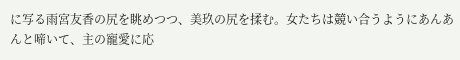に写る雨宮友香の尻を眺めつつ、美玖の尻を揉む。女たちは競い合うようにあんあんと啼いて、主の寵愛に応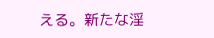える。新たな淫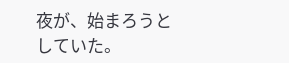夜が、始まろうとしていた。